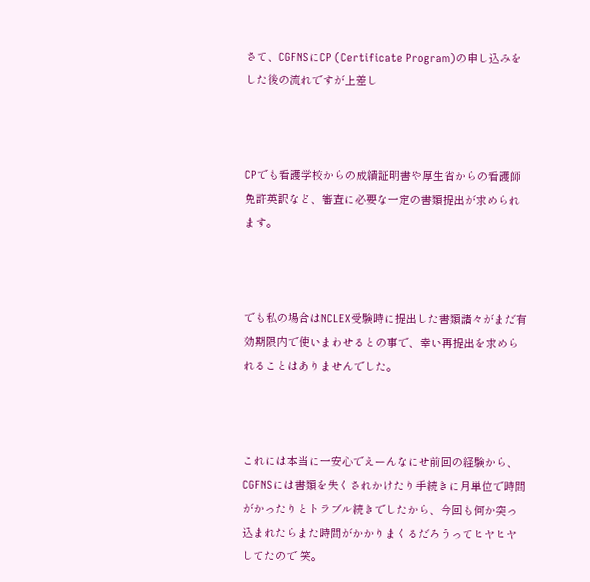さて、CGFNSにCP (Certificate Program)の申し込みをした後の流れですが上差し



CPでも看護学校からの成績証明書や厚生省からの看護師免許英訳など、審査に必要な一定の書類提出が求められます。



でも私の場合はNCLEX受験時に提出した書類諸々がまだ有効期限内で使いまわせるとの事で、幸い再提出を求められることはありませんでした。



これには本当に一安心でえーんなにせ前回の経験から、CGFNSには書類を失くされかけたり手続きに月単位で時間がかったりとトラブル続きでしたから、今回も何か突っ込まれたらまた時間がかかりまくるだろうってヒヤヒヤしてたので 笑。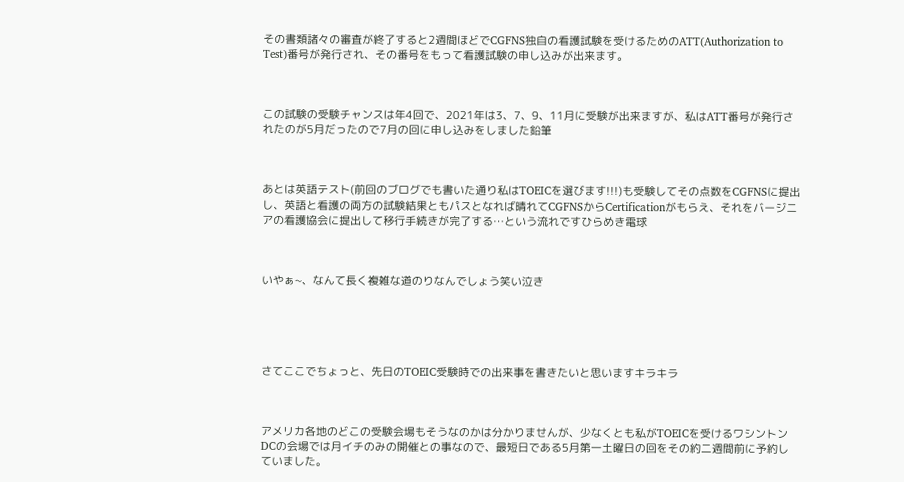その書類諸々の審査が終了すると2週間ほどでCGFNS独自の看護試験を受けるためのATT(Authorization to Test)番号が発行され、その番号をもって看護試験の申し込みが出来ます。



この試験の受験チャンスは年4回で、2021年は3、7、9、11月に受験が出来ますが、私はATT番号が発行されたのが5月だったので7月の回に申し込みをしました鉛筆



あとは英語テスト(前回のブログでも書いた通り私はTOEICを選びます!!!)も受験してその点数をCGFNSに提出し、英語と看護の両方の試験結果ともパスとなれば晴れてCGFNSからCertificationがもらえ、それをバージニアの看護協会に提出して移行手続きが完了する…という流れですひらめき電球



いやぁ~、なんて長く複雑な道のりなんでしょう笑い泣き





さてここでちょっと、先日のTOEIC受験時での出来事を書きたいと思いますキラキラ



アメリカ各地のどこの受験会場もそうなのかは分かりませんが、少なくとも私がTOEICを受けるワシントンDCの会場では月イチのみの開催との事なので、最短日である5月第一土曜日の回をその約二週間前に予約していました。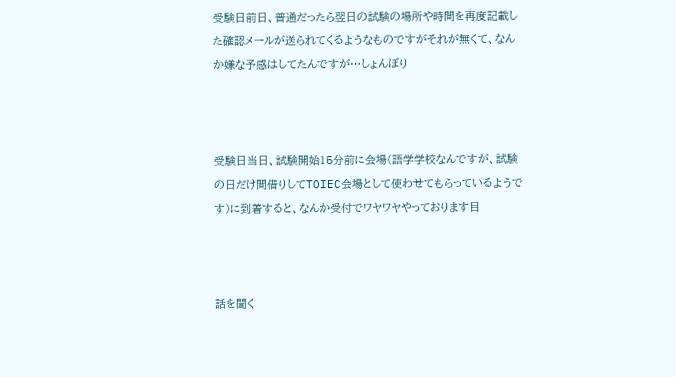受験日前日、普通だったら翌日の試験の場所や時間を再度記載した確認メールが送られてくるようなものですがそれが無くて、なんか嫌な予感はしてたんですが…しょんぼり



受験日当日、試験開始15分前に会場(語学学校なんですが、試験の日だけ間借りしてTOIEC会場として使わせてもらっているようです)に到着すると、なんか受付でワヤワヤやっております目



話を聞く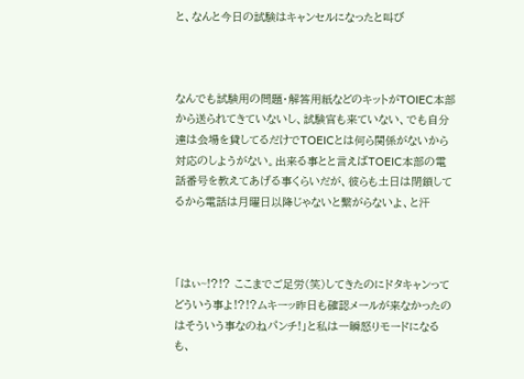と、なんと今日の試験はキャンセルになったと叫び



なんでも試験用の問題・解答用紙などのキットがTOIEC本部から送られてきていないし、試験官も来ていない、でも自分達は会場を貸してるだけでTOEICとは何ら関係がないから対応のしようがない。出来る事とと言えばTOEIC本部の電話番号を教えてあげる事くらいだが、彼らも土日は閉鎖してるから電話は月曜日以降じゃないと繋がらないよ、と汗



「はぃ~!?!? ここまでご足労(笑)してきたのにドタキャンってどういう事よ!?!?ムキーッ昨日も確認メールが来なかったのはそういう事なのねパンチ!」と私は一瞬怒りモードになるも、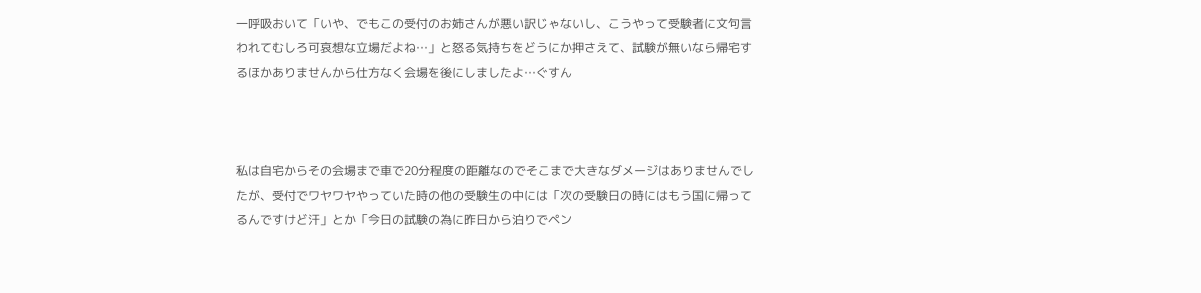一呼吸おいて「いや、でもこの受付のお姉さんが悪い訳じゃないし、こうやって受験者に文句言われてむしろ可哀想な立場だよね…」と怒る気持ちをどうにか押さえて、試験が無いなら帰宅するほかありませんから仕方なく会場を後にしましたよ…ぐすん



私は自宅からその会場まで車で20分程度の距離なのでそこまで大きなダメージはありませんでしたが、受付でワヤワヤやっていた時の他の受験生の中には「次の受験日の時にはもう国に帰ってるんですけど汗」とか「今日の試験の為に昨日から泊りでペン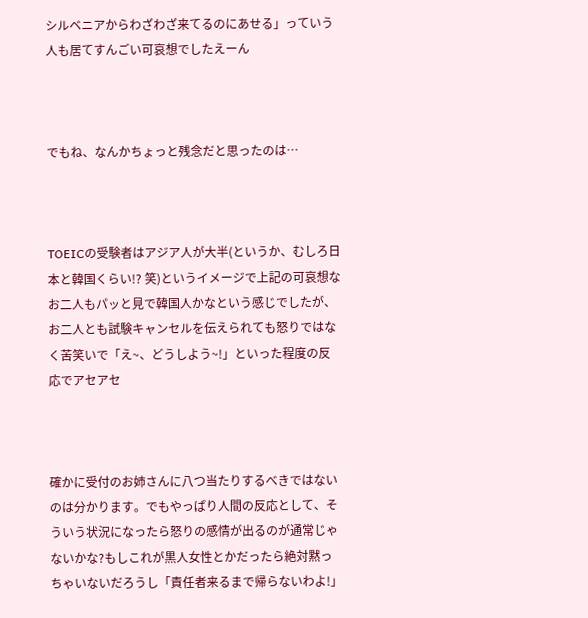シルベニアからわざわざ来てるのにあせる」っていう人も居てすんごい可哀想でしたえーん



でもね、なんかちょっと残念だと思ったのは…



TOEICの受験者はアジア人が大半(というか、むしろ日本と韓国くらい!? 笑)というイメージで上記の可哀想なお二人もパッと見で韓国人かなという感じでしたが、お二人とも試験キャンセルを伝えられても怒りではなく苦笑いで「え~、どうしよう~!」といった程度の反応でアセアセ



確かに受付のお姉さんに八つ当たりするべきではないのは分かります。でもやっぱり人間の反応として、そういう状況になったら怒りの感情が出るのが通常じゃないかな?もしこれが黒人女性とかだったら絶対黙っちゃいないだろうし「責任者来るまで帰らないわよ!」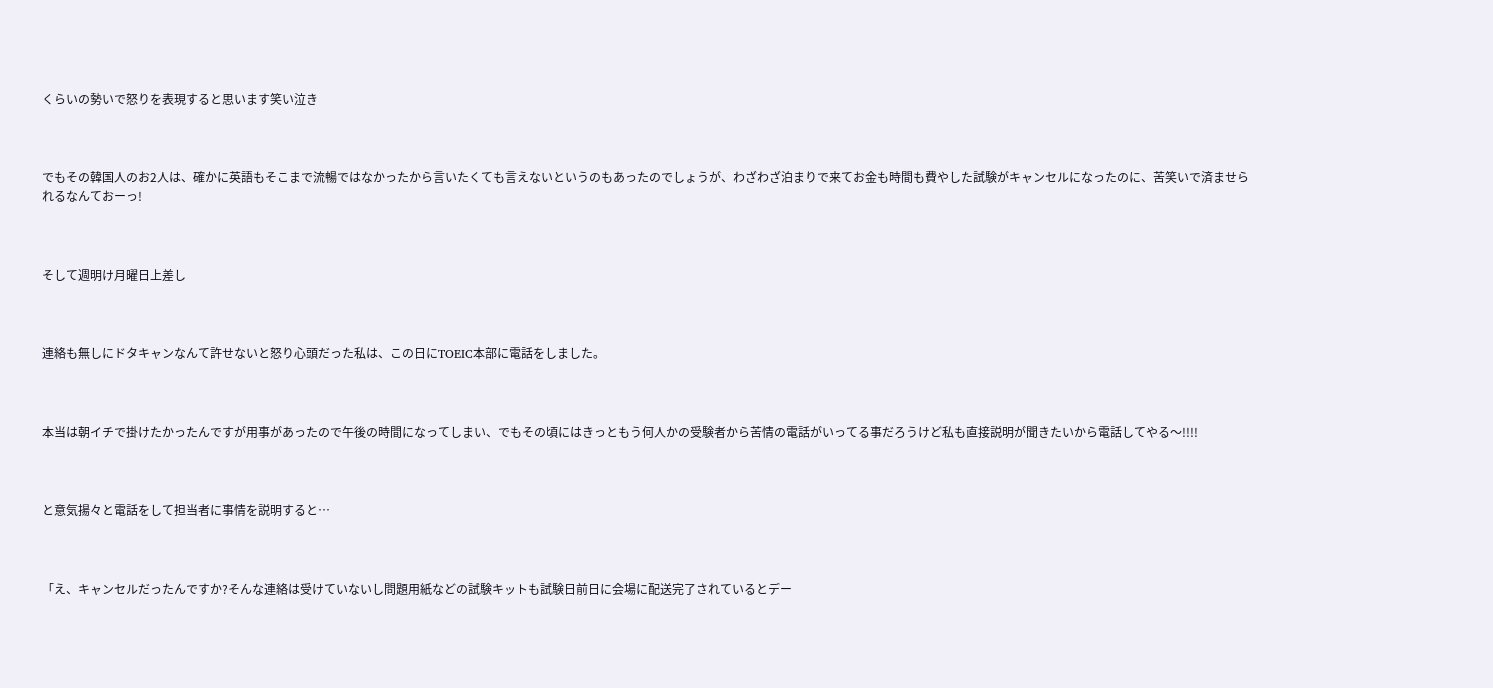くらいの勢いで怒りを表現すると思います笑い泣き



でもその韓国人のお2人は、確かに英語もそこまで流暢ではなかったから言いたくても言えないというのもあったのでしょうが、わざわざ泊まりで来てお金も時間も費やした試験がキャンセルになったのに、苦笑いで済ませられるなんておーっ!



そして週明け月曜日上差し



連絡も無しにドタキャンなんて許せないと怒り心頭だった私は、この日にTOEIC本部に電話をしました。



本当は朝イチで掛けたかったんですが用事があったので午後の時間になってしまい、でもその頃にはきっともう何人かの受験者から苦情の電話がいってる事だろうけど私も直接説明が聞きたいから電話してやる〜!!!!



と意気揚々と電話をして担当者に事情を説明すると…



「え、キャンセルだったんですか?そんな連絡は受けていないし問題用紙などの試験キットも試験日前日に会場に配送完了されているとデー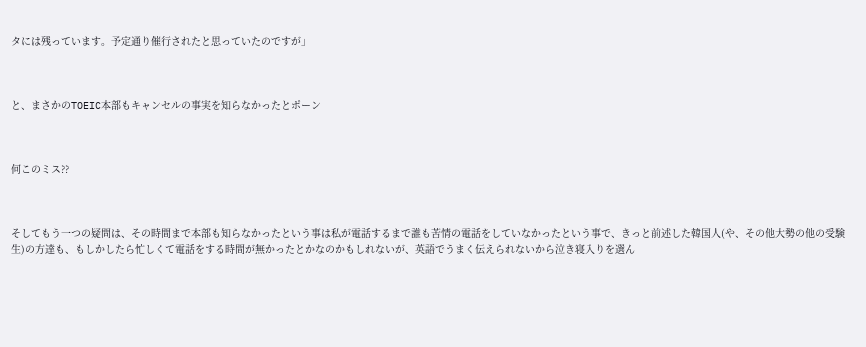タには残っています。予定通り催行されたと思っていたのですが」



と、まさかのTOEIC本部もキャンセルの事実を知らなかったとポーン



何このミス??



そしてもう一つの疑問は、その時間まで本部も知らなかったという事は私が電話するまで誰も苦情の電話をしていなかったという事で、きっと前述した韓国人(や、その他大勢の他の受験生)の方達も、もしかしたら忙しくて電話をする時間が無かったとかなのかもしれないが、英語でうまく伝えられないから泣き寝入りを選ん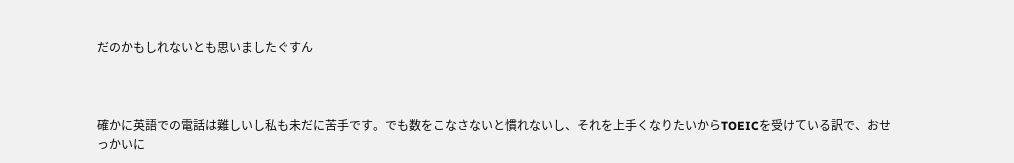だのかもしれないとも思いましたぐすん



確かに英語での電話は難しいし私も未だに苦手です。でも数をこなさないと慣れないし、それを上手くなりたいからTOEICを受けている訳で、おせっかいに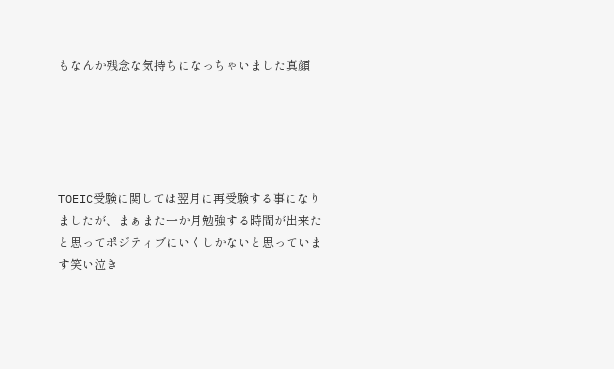もなんか残念な気持ちになっちゃいました真顔





TOEIC受験に関しては翌月に再受験する事になりましたが、まぁまた一か月勉強する時間が出来たと思ってポジティブにいくしかないと思っています笑い泣き